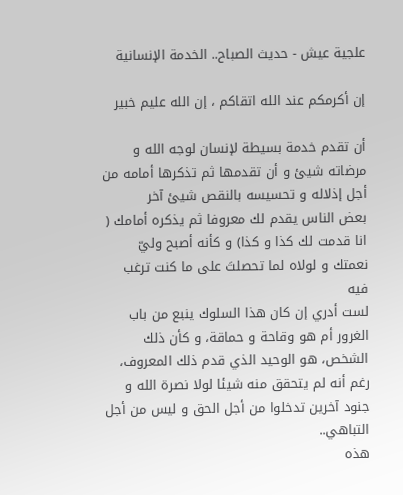علجية عيش - حديث الصباح.. الخدمة الإنسانية

إن أكرمكم عند الله اتقاكم ، إن الله عليم خبير

أن تقدم خدمة بسيطة لإنسان لوجه الله و مرضاته شيئ و أن تقدمها ثم تذكرها أمامه من أجل إذلاله و تحسيسه بالنقص شيئ آخر
بعض الناس يقدم لك معروفا ثم يذكره أمامك ( انا قدمت لك كذا و كذا) و كأنه أصبح وليّ نعمتك و لولاه لما تحصلتَ على ما كنت ترغب فيه
لست أدري إن كان هذا السلوك ينبع من باب الغرور أم هو وقاحة و حماقة، و كأن ذلك الشخص، هو الوحيد الذي قدم ذلك المعروف، رغم أنه لم يتحقق منه شيئا لولا نصرة الله و جنود آخرين تدخلوا من أجل الحق و ليس من أجل التباهي..
هذه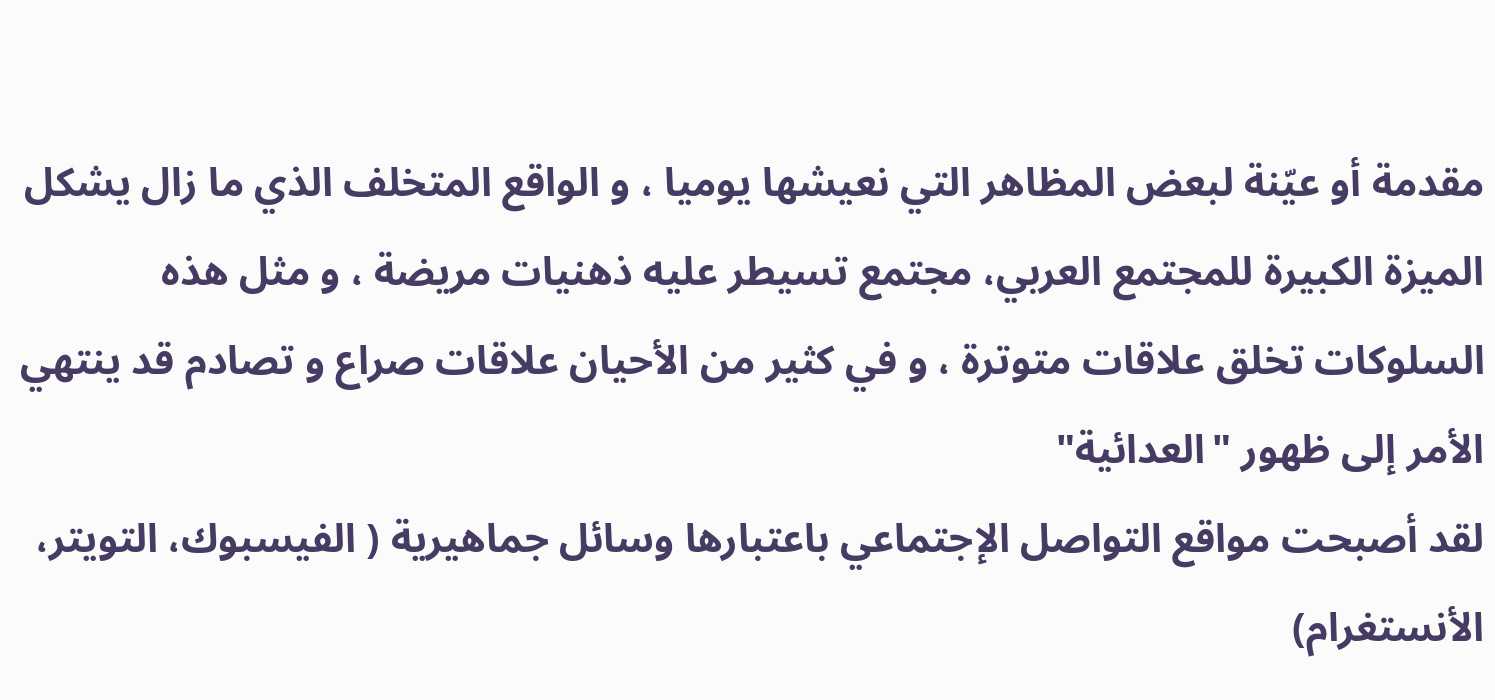مقدمة أو عيّنة لبعض المظاهر التي نعيشها يوميا ، و الواقع المتخلف الذي ما زال يشكل الميزة الكبيرة للمجتمع العربي، مجتمع تسيطر عليه ذهنيات مريضة ، و مثل هذه السلوكات تخلق علاقات متوترة ، و في كثير من الأحيان علاقات صراع و تصادم قد ينتهي الأمر إلى ظهور "العدائية"
لقد أصبحت مواقع التواصل الإجتماعي باعتبارها وسائل جماهيرية ( الفيسبوك، التويتر، الأنستغرام)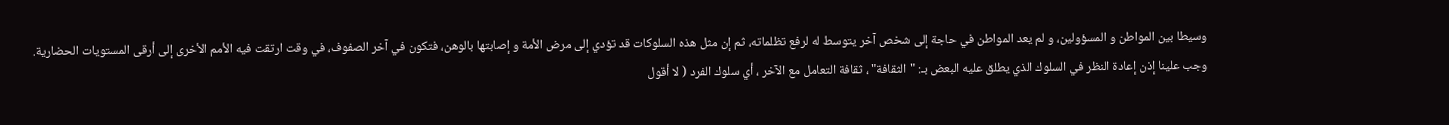وسيطا بين المواطن و المسؤولين، و لم يعد المواطن في حاجة إلى شخص آخر يتوسط له لرفع تظلماته، ثم إن مثل هذه السلوكات قد تؤدي إلى مرض الأمة و إصابتها بالوهن، فتكون في آخر الصفوف، في وقت ارتقت فيه الأمم الأخرى إلى أرقى المستويات الحضارية.
وجب علينا إذن إعادة النظر في السلوك الذي يطلق عليه البعض بـ: "الثقافة" ، ثقافة التعامل مع الآخر ، أي سلوك الفرد ( لا أقول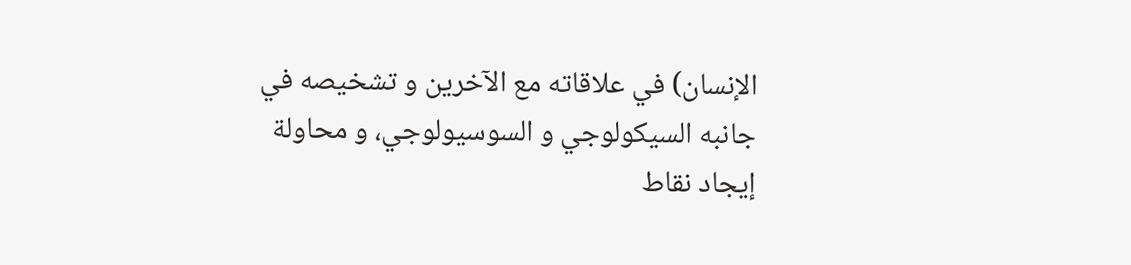الإنسان) في علاقاته مع الآخرين و تشخيصه في جانبه السيكولوجي و السوسيولوجي، و محاولة إيجاد نقاط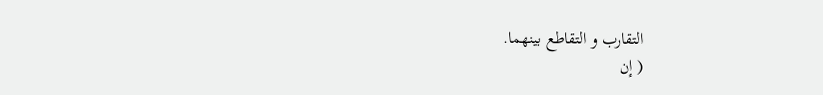التقارب و التقاطع بينهما.
( إن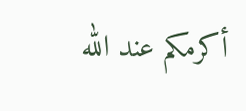أكرمكم عند الله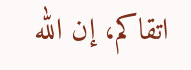اتقاكم، إن الله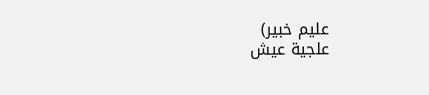عليم خبير)
علجية عيش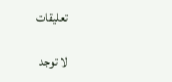تعليقات

لا توجد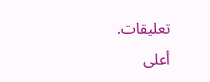تعليقات.
أعلى